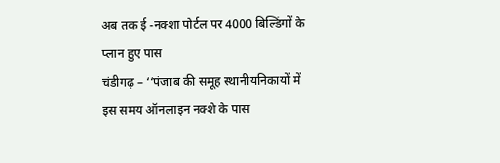अब तक ई -नक्शा पोर्टल पर 4000 बिल्डिंगों के प्लान हुए पास
चंडीगढ़ – ‘‘पंजाब की समूह स्थानीयनिकायों में इस समय ऑनलाइन नक्शे के पास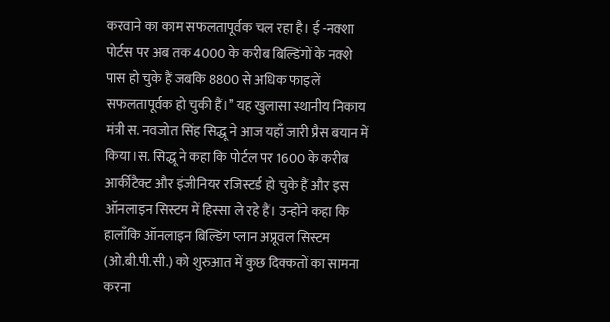करवाने का काम सफलतापूर्वक चल रहा है। ई -नक्शा पोर्टस पर अब तक 4000 के करीब बिल्डिंगों के नक्शे पास हो चुके हैं जबकि 8800 से अधिक फाइलें सफलतापूर्वक हो चुकी हैं।’’ यह खुलासा स्थानीय निकाय मंत्री स. नवजोत सिंह सिद्धू ने आज यहाँ जारी प्रैस बयान में किया।स. सिद्धू ने कहा कि पोर्टल पर 1600 के करीब आर्कीटैक्ट और इंजीनियर रजिस्टर्ड हो चुके हैं और इस ऑनलाइन सिस्टम में हिस्सा ले रहे हैं। उन्होंने कहा कि हालाँकि ऑनलाइन बिल्डिंग प्लान अप्रूवल सिस्टम (ओ.बी.पी.सी.) को शुरुआत में कुछ दिक्कतों का सामना करना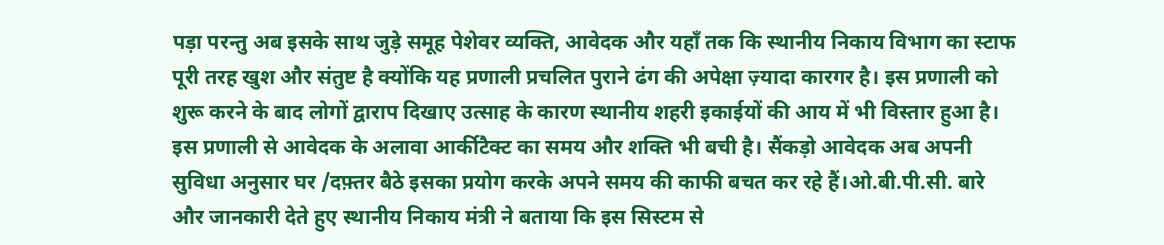पड़ा परन्तु अब इसके साथ जुड़े समूह पेशेवर व्यक्ति, आवेदक और यहाँ तक कि स्थानीय निकाय विभाग का स्टाफ पूरी तरह खुश और संतुष्ट है क्योंकि यह प्रणाली प्रचलित पुराने ढंग की अपेक्षा ज़्यादा कारगर है। इस प्रणाली को शुरू करने के बाद लोगों द्वाराप दिखाए उत्साह के कारण स्थानीय शहरी इकाईयों की आय में भी विस्तार हुआ है। इस प्रणाली से आवेदक के अलावा आर्कीटैक्ट का समय और शक्ति भी बची है। सैंकड़ो आवेदक अब अपनी सुविधा अनुसार घर /दफ़्तर बैठे इसका प्रयोग करके अपने समय की काफी बचत कर रहे हैं।ओ.बी.पी.सी. बारे और जानकारी देते हुए स्थानीय निकाय मंत्री ने बताया कि इस सिस्टम से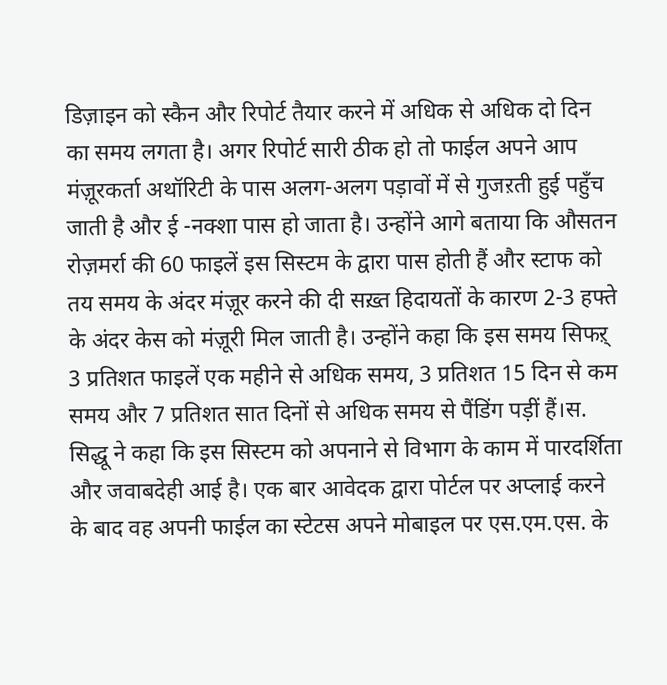डिज़ाइन को स्कैन और रिपोर्ट तैयार करने में अधिक से अधिक दो दिन का समय लगता है। अगर रिपोर्ट सारी ठीक हो तो फाईल अपने आप मंज़ूरकर्ता अथॉरिटी के पास अलग-अलग पड़ावों में से गुजऱती हुई पहुँच जाती है और ई -नक्शा पास हो जाता है। उन्होंने आगे बताया कि औसतन रोज़मर्रा की 60 फाइलें इस सिस्टम के द्वारा पास होती हैं और स्टाफ को तय समय के अंदर मंज़ूर करने की दी सख़्त हिदायतों के कारण 2-3 हफ्ते के अंदर केस को मंज़ूरी मिल जाती है। उन्होंने कहा कि इस समय सिफऱ् 3 प्रतिशत फाइलें एक महीने से अधिक समय, 3 प्रतिशत 15 दिन से कम समय और 7 प्रतिशत सात दिनों से अधिक समय से पैंडिंग पड़ीं हैं।स. सिद्धू ने कहा कि इस सिस्टम को अपनाने से विभाग के काम में पारदर्शिता और जवाबदेही आई है। एक बार आवेदक द्वारा पोर्टल पर अप्लाई करने के बाद वह अपनी फाईल का स्टेटस अपने मोबाइल पर एस.एम.एस. के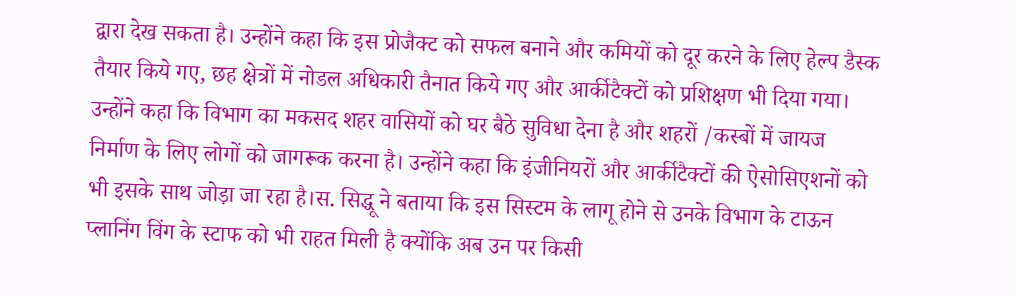द्वारा देख सकता है। उन्होंने कहा कि इस प्रोजैक्ट को सफल बनाने और कमियों को दूर करने के लिए हेल्प डैस्क तैयार किये गए, छह क्षेत्रों में नोडल अधिकारी तैनात किये गए और आर्कीटैक्टों को प्रशिक्षण भी दिया गया। उन्होंने कहा कि विभाग का मकसद शहर वासियों को घर बैठे सुविधा देना है और शहरों /कस्बों में जायज निर्माण के लिए लोगों को जागरूक करना है। उन्होंने कहा कि इंजीनियरों और आर्कीटैक्टों की ऐसोसिएशनों को भी इसके साथ जोड़ा जा रहा है।स. सिद्धू ने बताया कि इस सिस्टम के लागू होने से उनके विभाग के टाऊन प्लानिंग विंग के स्टाफ को भी राहत मिली है क्योंकि अब उन पर किसी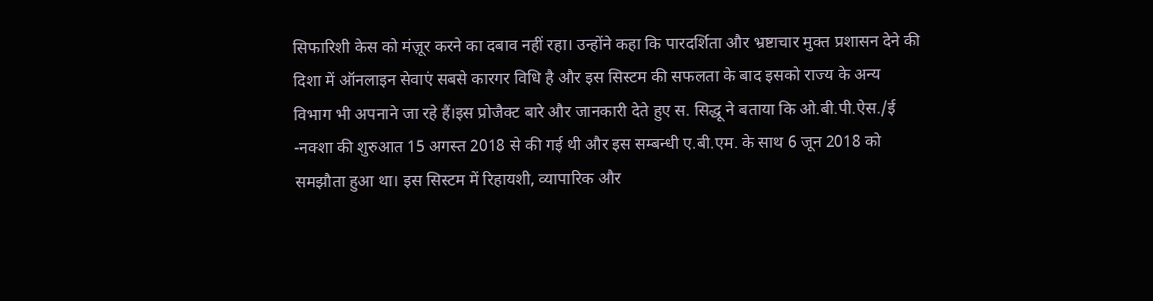सिफारिशी केस को मंज़ूर करने का दबाव नहीं रहा। उन्होंने कहा कि पारदर्शिता और भ्रष्टाचार मुक्त प्रशासन देने की दिशा में ऑनलाइन सेवाएं सबसे कारगर विधि है और इस सिस्टम की सफलता के बाद इसको राज्य के अन्य विभाग भी अपनाने जा रहे हैं।इस प्रोजैक्ट बारे और जानकारी देते हुए स. सिद्धू ने बताया कि ओ.बी.पी.ऐस./ई -नक्शा की शुरुआत 15 अगस्त 2018 से की गई थी और इस सम्बन्धी ए.बी.एम. के साथ 6 जून 2018 को समझौता हुआ था। इस सिस्टम में रिहायशी, व्यापारिक और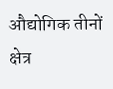औद्योगिक तीनों क्षेत्र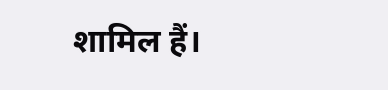शामिल हैं।